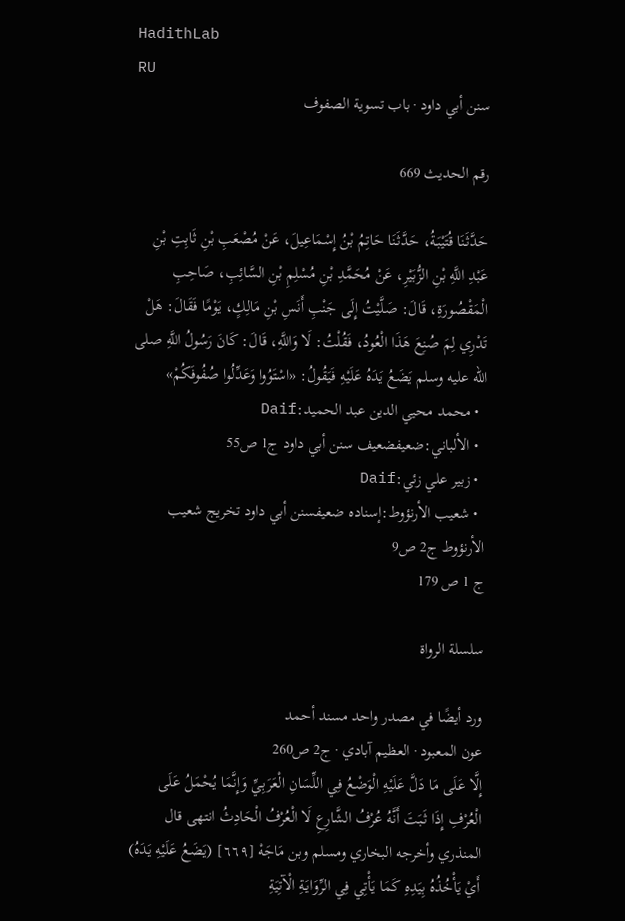HadithLab
RU
سنن أبي داود · باب تسوية الصفوف

رقم الحديث 669

حَدَّثَنَا قُتَيْبَةُ، حَدَّثَنَا حَاتِمُ بْنُ إِسْمَاعِيلَ، عَنْ مُصْعَبِ بْنِ ثَابِتِ بْنِ عَبْدِ اللَّهِ بْنِ الزُّبَيْرِ، عَنْ مُحَمَّدِ بْنِ مُسْلِمِ بْنِ السَّائِبِ، صَاحِبِ الْمَقْصُورَةِ، قَالَ: صَلَّيْتُ إِلَى جَنْبِ أَنَسِ بْنِ مَالِكٍ، يَوْمًا فَقَالَ: هَلْ تَدْرِي لِمَ صُنِعَ هَذَا الْعُودُ، فَقُلْتُ: لَا وَاللَّهِ، قَالَ: كَانَ رَسُولُ اللَّهِ صلى الله عليه وسلم يَضَعُ يَدَهُ عَلَيْهِ فَيَقُولُ: «اسْتَوُوا وَعَدِّلُوا صُفُوفَكُمْ»
  • محمد محيي الدين عبد الحميد:Daif
  • الألباني:ضعيفضعيف سنن أبي داود ج1 ص55
  • زبير علي زئي:Daif
  • شعيب الأرنؤوط:إسناده ضعيفسنن أبي داود تخريج شعيب الأرنؤوط ج2 ص9
ج 1 ص 179

سلسلة الرواة

ورد أيضًا في مصدر واحد مسند أحمد
عون المعبود · العظيم آبادي · ج2 ص260
إِلَّا عَلَى مَا دَلَّ عَلَيْهِ الْوَضْعُ فِي اللِّسَانِ الْعَرَبِيِّ وَإِنَّمَا يُحْمَلُ عَلَى الْعُرْفِ إِذَا ثَبَتَ أَنَّهُ عُرْفُ الشَّارِعِ لَا الْعُرْفُ الْحَادِثُ انتهى قال المنذري وأخرجه البخاري ومسلم وبن مَاجَهْ [٦٦٩] (يَضَعُ عَلَيْهِ يَدَهُ) أَيْ يَأْخُذُهُ بِيَدِهِ كَمَا يَأْتِي فِي الرِّوَايَةِ الْآتِيَةِ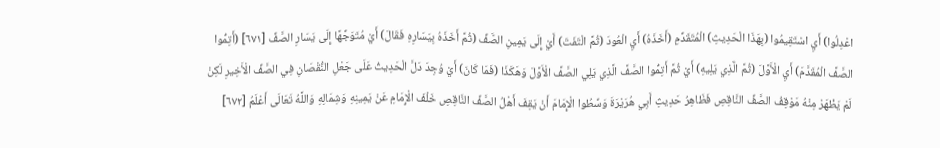اعْدِلُوا) أَيِ اسْتَقِيمُوا (بِهَذَا الْحَدِيثِ) الْمُتَقَدِّمِ (أَخَذَهُ) أَيِ الْعُودَ (ثُمَّ الْتَفَتَ) أَيْ إِلَى يَمِينِ الصَّفِّ (ثُمَّ أَخَذَهُ بِيَسَارِهِ فَقَالَ) أَيْ مُتَوَجِّهًا إِلَى يَسَارِ الصَّفِّ [٦٧١] (أَتِمُّوا الصَّفَّ الْمُقَدَّمَ) أَيِ الْأَوَّلَ (ثُمَّ الَّذِي يَلِيهِ) أَيْ ثُمَّ أَتِمُّوا الصَّفَّ الَّذِي يَلِي الصَّفَّ الْأَوَّلَ وَهَكَذَا (فَمَا كَانَ) أَيْ وُجِدَ دَلَّ الْحَدِيثُ عَلَى جَعْلِ النُّقْصَانِ فِي الصَّفِّ الْأَخِيرِ لَكِنْ لَمْ يَظْهَرْ مِنْهُ مَوْقِفُ الصَّفِّ النَّاقِصِ فَظَاهِرُ حَدِيثِ أَبِي هُرَيْرَةَ وَسِّطُوا الْإِمَامَ أَنْ يَقِفَ أَهْلُ الصَّفِّ النَّاقِصِ خَلْفَ الْإِمَامِ عَنْ يَمِينِهِ وَشِمَالِهِ وَاللَّهُ تَعَالَى أَعْلَمُ [٦٧٢]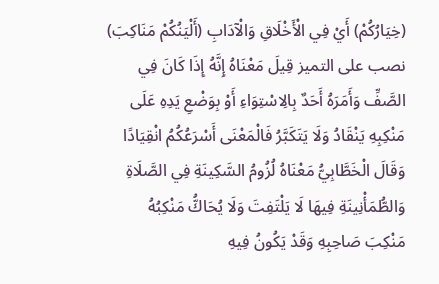(خِيَارُكُمْ) أَيْ فِي الْأَخْلَاقِ وَالْآدَابِ (أَلْيَنُكُمْ مَنَاكِبَ) نصب على التميز قِيلَ مَعْنَاهُ إِنَّهُ إِذَا كَانَ فِي الصَّفِّ وَأَمَرَهُ أَحَدٌ بِالِاسْتِوَاءِ أَوْ بِوَضْعِ يَدِهِ عَلَى مَنْكِبِهِ يَنْقَادُ وَلَا يَتَكَبَّرُ فَالْمَعْنَى أَسْرَعُكُمُ انْقِيَادًا وَقَالَ الْخَطَّابِيُّ مَعْنَاهُ لُزُومُ السَّكِينَةِ فِي الصَّلَاةِ وَالطُّمَأْنِينَةِ فِيهَا لَا يَلْتَفِتَ وَلَا يُحَاكُّ مَنْكِبُهُ مَنْكِبَ صَاحِبِهِ وَقَدْ يَكُونُ فِيهِ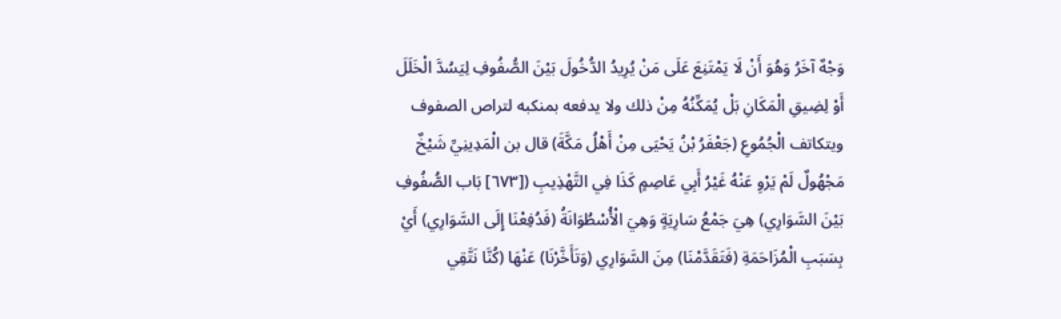وَجْهٌ آخَرُ وَهُوَ أَنْ لَا يَمْتَنِعَ عَلَى مَنْ يُرِيدُ الدُّخُولَ بَيْنَ الصُّفُوفِ لِيَسُدَّ الْخَلَلَ أَوْ لِضِيقِ الْمَكَانِ بَلْ يُمَكِّنُهُ مِنْ ذلك ولا يدفعه بمنكبه لتراص الصفوف ويتكاتف الْجُمُوعِ (جَعْفَرُ بْنُ يَحْيَى مِنْ أَهْلُ مَكَّةَ) قال بن الْمَدِينِيِّ شَيْخٌ مَجْهُولٌ لَمْ يَرْوِ عَنْهُ غَيْرُ أَبِي عَاصِمٍ كَذَا فِي التَّهْذِيبِ ([٦٧٣] بَاب الصُّفُوفِ بَيْنَ السَّوَارِي) هِيَ جَمْعُ سَارِيَةٍ وَهِيَ الْأُسْطُوَانَةُ (فَدُفِعْنَا إِلَى السَّوَارِي) أَيْ بِسَبَبِ الْمُزَاحَمَةِ (فَتَقَدَّمْنَا) مِنَ السَّوَارِي (وَتَأَخَّرْنَا) عَنْهَا (كُنَّا نَتَّقِي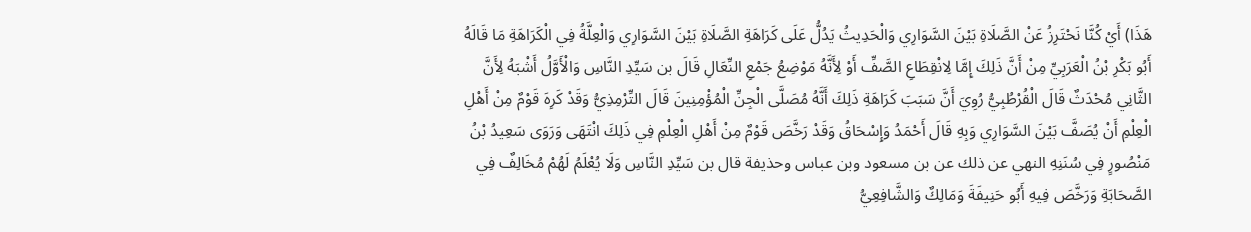هَذَا) أَيْ كُنَّا نَحْتَرِزُ عَنْ الصَّلَاةِ بَيْنَ السَّوَارِي وَالْحَدِيثُ يَدُلُّ عَلَى كَرَاهَةِ الصَّلَاةِ بَيْنَ السَّوَارِي وَالْعِلَّةُ فِي الْكَرَاهَةِ مَا قَالَهُ أَبُو بَكْرِ بْنُ الْعَرَبِيِّ مِنْ أَنَّ ذَلِكَ إِمَّا لِانْقِطَاعِ الصَّفِّ أَوْ لِأَنَّهُ مَوْضِعُ جَمْعِ النِّعَالِ قَالَ بن سَيِّدِ النَّاسِ وَالْأَوَّلُ أَشْبَهُ لِأَنَّ الثَّانِي مُحْدَثٌ قَالَ الْقُرْطُبِيُّ رُوِيَ أَنَّ سَبَبَ كَرَاهَةِ ذَلِكَ أَنَّهُ مُصَلَّى الْجِنِّ الْمُؤْمِنِينَ قَالَ التِّرْمِذِيُّ وَقَدْ كَرِهَ قَوْمٌ مِنْ أَهْلِ الْعِلْمِ أَنْ يُصَفَّ بَيْنَ السَّوَارِي وَبِهِ قَالَ أَحْمَدُ وَإِسْحَاقُ وَقَدْ رَخَّصَ قَوْمٌ مِنْ أَهْلِ الْعِلْمِ فِي ذَلِكَ انْتَهَى وَرَوَى سَعِيدُ بْنُ مَنْصُورٍ فِي سُنَنِهِ النهي عن ذلك عن بن مسعود وبن عباس وحذيفة قال بن سَيِّدِ النَّاسِ وَلَا يُعْلَمُ لَهُمْ مُخَالِفٌ فِي الصَّحَابَةِ وَرَخَّصَ فِيهِ أَبُو حَنِيفَةَ وَمَالِكٌ وَالشَّافِعِيُّ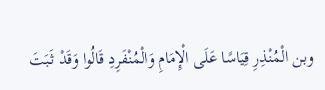وبن الْمُنْذِرِ قِيَاسًا عَلَى الْإِمَامِ وَالْمُنْفَرِدِ قَالُوا وَقَدْ ثَبَتَ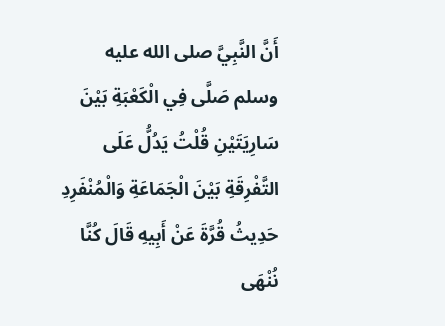أَنَّ النَّبِيَّ صلى الله عليه وسلم صَلَّى فِي الْكَعْبَةِ بَيْنَ سَارِيَتَيْنِ قُلْتُ يَدُلُّ عَلَى التَّفْرِقَةِ بَيْنَ الْجَمَاعَةِ وَالْمُنْفَرِدِ حَدِيثُ قُرَّةَ عَنْ أَبِيهِ قَالَ كُنَّا نُنْهَى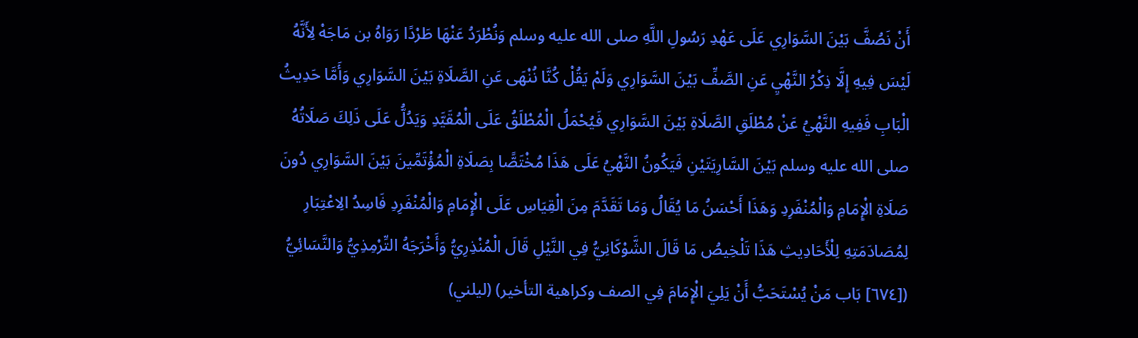أَنْ نَصُفَّ بَيْنَ السَّوَارِي عَلَى عَهْدِ رَسُولِ اللَّهِ صلى الله عليه وسلم وَنُطْرَدُ عَنْهَا طَرْدًا رَوَاهُ بن مَاجَهْ لِأَنَّهُ لَيْسَ فِيهِ إِلَّا ذِكْرُ النَّهْيِ عَنِ الصَّفِّ بَيْنَ السَّوَارِي وَلَمْ يَقُلْ كُنَّا نُنْهَى عَنِ الصَّلَاةِ بَيْنَ السَّوَارِي وَأَمَّا حَدِيثُ الْبَابِ فَفِيهِ النَّهْيُ عَنْ مُطْلَقِ الصَّلَاةِ بَيْنَ السَّوَارِي فَيُحْمَلُ الْمُطْلَقُ عَلَى الْمُقَيَّدِ وَيَدُلُّ عَلَى ذَلِكَ صَلَاتُهُ صلى الله عليه وسلم بَيْنَ السَّارِيَتَيْنِ فَيَكُونُ النَّهْيُ عَلَى هَذَا مُخْتَصًّا بِصَلَاةِ الْمُؤْتَمِّينَ بَيْنَ السَّوَارِي دُونَ صَلَاةِ الْإِمَامِ وَالْمُنْفَرِدِ وَهَذَا أَحْسَنُ مَا يُقَالُ وَمَا تَقَدَّمَ مِنَ الْقِيَاسِ عَلَى الْإِمَامِ وَالْمُنْفَرِدِ فَاسِدُ الِاعْتِبَارِ لِمُصَادَمَتِهِ لِلْأَحَادِيثِ هَذَا تَلْخِيصُ مَا قَالَ الشَّوْكَانِيُّ فِي النَّيْلِ قَالَ الْمُنْذِرِيُّ وَأَخْرَجَهُ التِّرْمِذِيُّ وَالنَّسَائِيُّ ([٦٧٤] بَاب مَنْ يُسْتَحَبُّ أَنْ يَلِيَ الْإِمَامَ فِي الصف وكراهية التأخير) (ليلني)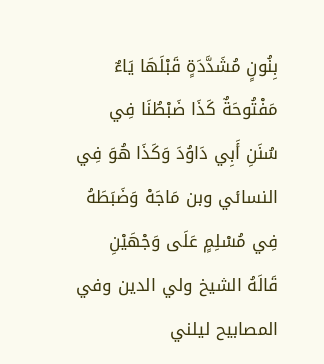بِنُونٍ مُشَدَّدَةٍ قَبْلَهَا يَاءٌ مَفْتُوحَةٌ كَذَا ضَبْطُنَا فِي سُنَنِ أَبِي دَاوُدَ وَكَذَا هُوَ فِي النسائي وبن مَاجَهْ وَضَبَطَهُ فِي مُسْلِمٍ عَلَى وَجْهَيْنِ قَالَهُ الشيخ ولي الدين وفي المصابيح ليلني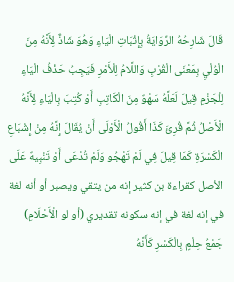قَالَ شَارِحُهُ الرِّوَايَةُ بِإِثْبَاتِ الْيَاءِ وَهُوَ شَاذٌّ لِأَنَّهُ مِنَ الْوُلْيِ بِمَعْنَى الْقُرْبِ وَاللَّامُ لِلْأَمْرِ فَيَجِبُ حَذْفُ الْيَاءِ لِلْجَزْمِ قِيلَ لَعَلَّهُ سَهْوٌ مِنَ الْكَاتِبِ أَوْ كُتِبَ بِالْيَاءِ لِأَنَّهُ الْأَصْلُ ثُمَّ قُرِئَ كَذَا أَقُولُ الْأَوْلَى أَنْ يُقَالَ إِنَّهُ مِنْ إِشْبَاعِ الْكَسْرَةِ كَمَا قِيلَ فِي لَمْ تَهْجُو وَلَمْ تُدْعَى أَوْ تَنْبِيهٌ عَلَى الأصل كقراءة بن كثير إنه من يتقي ويصبر أو أنه لغة في إنه لغة في إنه سكونه تقديري (أو لو الْأَحْلَامِ) جَمْعُ حِلْمٍ بِالْكَسْرِ كَأَنَّهُ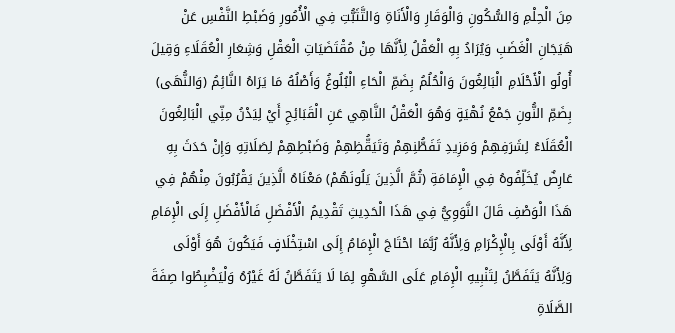مِنَ الْحِلْمِ وَالسُّكُونِ وَالْوَقَارِ وَالْأَنَاةِ وَالتَّثَبُّتِ فِي الْأُمُورِ وَضَبْطِ النَّفْسِ عَنْ هَيَجَانِ الْغَضَبِ وَيُرَادُ بِهِ الْعَقْلُ لِأَنَّهَا مِنْ مُقْتَضَيَاتِ الْعَقْلِ وَشِعَارِ الْعُقَلَاءِ وَقِيلَ أُولُو الْأَحْلَامِ الْبَالِغُونَ وَالْحُلُمُ بِضَمِّ الْحَاءِ الْبُلُوغُ وَأَصْلُهُ مَا يَرَاهُ النَّائِمُ (وَالنُّهَى) بِضَمِّ النُّونِ جَمْعُ نُهْيَةٍ وَهُوَ الْعَقْلُ النَّاهِي عَنِ الْقَبَائِحِ أَيْ لِيَدْنُ مِنِّي الْبَالِغُونَ الْعُقَلَاءُ لِشَرَفِهِمْ وَمَزِيدِ تَفَطُّنِهِمْ وَتَيَقُّظِهِمْ وَضَبْطِهِمْ لِصَلَاتِهِ وَإِنْ حَدَثَ بِهِ عَارِضٌ يُخَلِّفُوهُ فِي الْإِمَامَةِ (ثُمَّ الَّذِينَ يَلُونَهُمْ) مَعْنَاهُ الَّذِينَ يَقْرُبُونَ مِنْهُمْ فِي هَذَا الْوَصْفِ قَالَ النَّوَوِيُّ فِي هَذَا الْحَدِيثِ تَقْدِيمُ الْأَفْضَلِ فَالْأَفْضَلِ إِلَى الْإِمَامِ لِأَنَّهُ أَوْلَى بِالْإِكْرَامِ وَلِأَنَّهُ رُبَّمَا احْتَاجَ الْإِمَامُ إِلَى اسْتِخْلَافٍ فَيَكُونَ هُوَ أَوْلَى وَلِأَنَّهُ يَتَفَطَّنُ لِتَنْبِيهِ الْإِمَامِ عَلَى السَّهْوِ لِمَا لَا يَتَفَطَّنُ لَهُ غَيْرُهُ وَلْيَضْبِطُوا صِفَةَ الصَّلَاةِ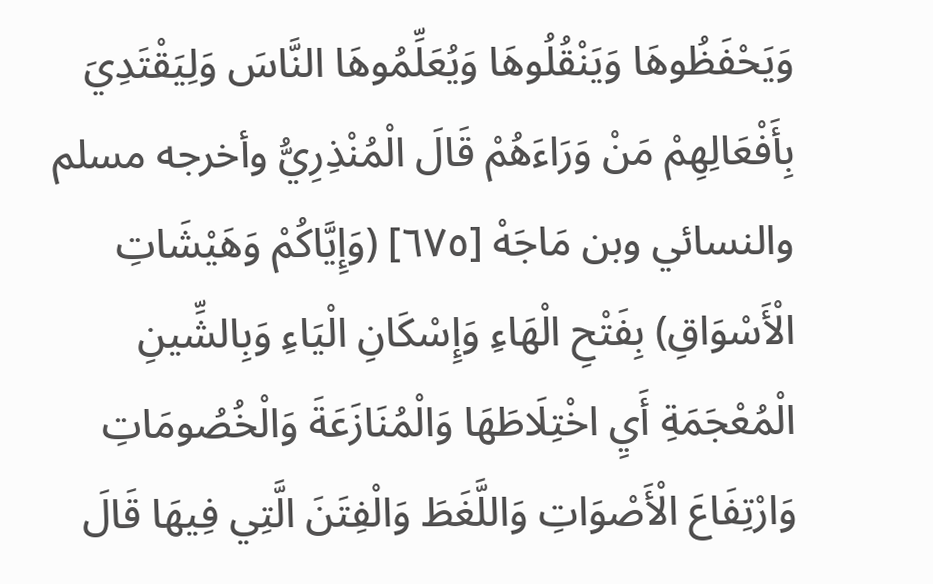وَيَحْفَظُوهَا وَيَنْقُلُوهَا وَيُعَلِّمُوهَا النَّاسَ وَلِيَقْتَدِيَ بِأَفْعَالِهِمْ مَنْ وَرَاءَهُمْ قَالَ الْمُنْذِرِيُّ وأخرجه مسلم والنسائي وبن مَاجَهْ [٦٧٥] (وَإِيَّاكُمْ وَهَيْشَاتِ الْأَسْوَاقِ) بِفَتْحِ الْهَاءِ وَإِسْكَانِ الْيَاءِ وَبِالشِّينِ الْمُعْجَمَةِ أَيِ اخْتِلَاطَهَا وَالْمُنَازَعَةَ وَالْخُصُومَاتِ وَارْتِفَاعَ الْأَصْوَاتِ وَاللَّغَطَ وَالْفِتَنَ الَّتِي فِيهَا قَالَ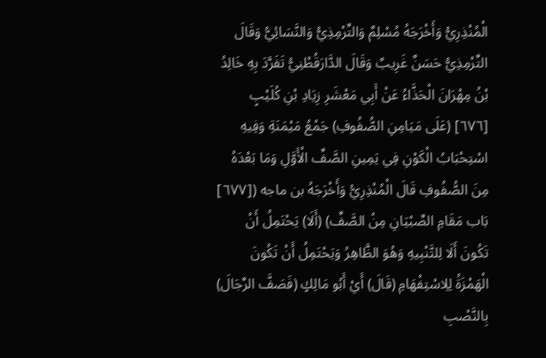الْمُنْذِرِيُّ وَأَخْرَجَهُ مُسْلِمٌ وَالتِّرْمِذِيُّ وَالنَّسَائِيُّ وَقَالَ التِّرْمِذِيُّ حَسَنٌ غَرِيبٌ وَقَالَ الدَّارَقُطْنِيُّ تَفَرَّدَ بِهِ خَالِدُ بْنُ مِهْرَانَ الْحَذَّاءُ عَنْ أَبِي مَعْشَرِ زِيَادِ بْنِ كُلَيْبٍ [٦٧٦] (عَلَى مَيَامِنِ الصُّفُوفِ) جَمْعُ مَيْمَنَةِ وَفِيهِ اسْتِحْبَابُ الْكَوْنِ فِي يَمِينِ الصَّفِّ الْأَوَّلِ وَمَا بَعْدَهُ مِنَ الصُّفُوفِ قَالَ الْمُنْذِرِيُّ وَأَخْرَجَهُ بن ماجه ([٦٧٧] بَاب مَقَامِ الصِّبْيَانِ مِنْ الصَّفِّ) (أَلَا) يَحْتَمِلُ أَنْ تَكُونَ أَلَا لِلتَّنْبِيهِ وَهُوَ الظَّاهِرُ وَيَحْتَمِلُ أَنْ تَكُونَ الْهَمْزَةُ لِلِاسْتِفْهَامِ (قَالَ) أَيْ أَبُو مَالِكٍ (فَصَفَّ الرِّجَالَ) بِالنَّصْبِ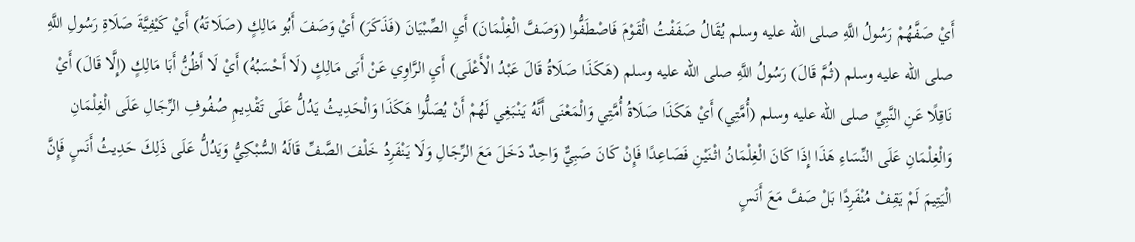أَيْ صَفَّهُمْ رَسُولُ اللَّهِ صلى الله عليه وسلم يُقَالُ صَفَفْتُ الْقَوْمَ فَاصْطَفُّوا (وَصَفَّ الْغِلْمَانَ) أَيِ الصِّبْيَانَ (فَذَكَرَ) أَيْ وَصَفَ أَبُو مَالِكٍ (صَلَاتَهُ) أَيْ كَيْفِيَّةَ صَلَاةِ رَسُولِ اللَّهِ صلى الله عليه وسلم (ثُمَّ قَالَ) رَسُولُ اللَّهِ صلى الله عليه وسلم (هَكَذَا صَلَاةُ قَالَ عَبْدُ الْأَعْلَى) أَيِ الرَّاوِي عَنْ أَبَى مَالِكٍ (لَا أَحْسَبُهُ) أَيْ لَا أَظُنُّ أَبَا مَالِكٍ (إِلَّا قَالَ) أَيْ نَاقِلًا عَنِ النَّبِيِّ صلى الله عليه وسلم (أُمَّتِي) أَيْ هَكَذَا صَلَاةُ أُمَّتِي وَالْمَعْنَى أَنَّهُ يَنْبَغِي لَهُمْ أَنْ يُصَلُّوا هَكَذَا وَالْحَدِيثُ يَدُلُّ عَلَى تَقْدِيمِ صُفُوفِ الرِّجَالِ عَلَى الْغِلْمَانِ وَالْغِلْمَانِ عَلَى النِّسَاءِ هَذَا إِذَا كَانَ الْغِلْمَانُ اثْنَيْنِ فَصَاعِدًا فَإِنْ كَانَ صَبِيٌّ وَاحِدٌ دَخَلَ مَعَ الرِّجَالِ وَلَا يَنْفَرِدُ خَلْفَ الصَّفِّ قَالَهُ السُّبْكِيُّ وَيَدُلُّ عَلَى ذَلِكَ حَدِيثُ أَنَسٍ فَإِنَّ الْيَتِيمَ لَمْ يَقِفْ مُنْفَرِدًا بَلْ صَفَّ مَعَ أَنَسٍ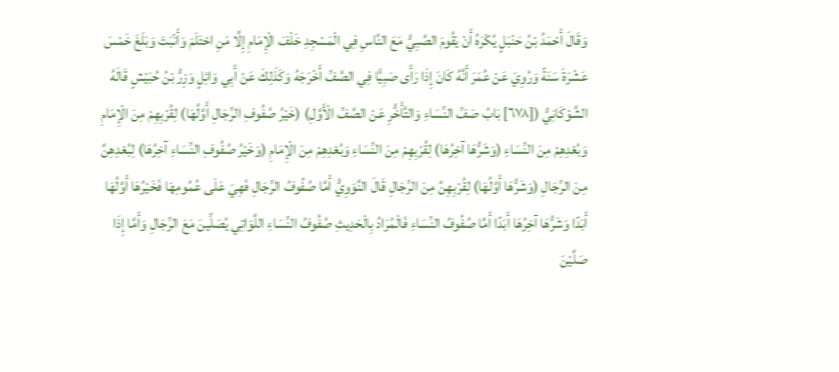وَقَالَ أَحْمَدُ بْنُ حَنْبَلٍ يُكْرَهُ أَنْ يَقُومَ الصَّبِيُّ مَعَ النَّاسِ فِي الْمَسْجِدِ خَلْفَ الْإِمَامِ إِلَّا مَنِ احْتَلَمَ وَأَنْبَتَ وَبَلَغَ خَمْسَ عَشْرَةَ سَنَةً وَرُوِيَ عَنْ عُمَرَ أَنَّهُ كَانَ إِذَا رَأَى صَبِيًّا فِي الصَّفِّ أَخْرَجَهُ وَكَذَلِكَ عَنْ أَبِي وَائِلٍ وَزِرُّ بْنُ حُبَيْشٍ قَالَهُ الشَّوْكَانِيُّ ([٦٧٨] بَابُ صَفِّ النِّسَاءِ وَالتَّأَخُّرِ عَنْ الصَّفِّ الْأَوَّلِ) (خَيْرُ صُفُوفِ الرِّجَالِ أَوَّلُهَا) لِقُرْبِهِمْ مِنَ الْإِمَامِ وَبُعْدِهِمْ مِنَ النِّسَاءِ (وَشَرُّهَا آخِرُهَا) لِقُرْبِهِمْ مِنَ النِّسَاءِ وَبُعْدِهِمْ مِنَ الْإِمَامِ (وَخَيْرُ صُفُوفِ النِّسَاءِ آخِرُهَا) لِبُعْدِهِنَّ مِنَ الرِّجَالِ (وَشَرُّهَا أَوَّلُهَا) لِقُرْبِهِنَّ مِنَ الرِّجَالِ قَالَ النَّوَوِيُّ أَمَّا صُفُوفُ الرِّجَالِ فَهِيَ عَلَى عُمُومِهَا فَخَيْرُهَا أَوَّلُهَا أَبَدًا وَشَرُّهَا آخِرُهَا أَبَدًا أَمَّا صُفُوفُ النِّسَاءِ فَالْمُرَادُ بِالْحَدِيثِ صُفُوفُ النِّسَاءِ اللَّوَاتِي يُصَلِّينَ مَعَ الرِّجَالِ وَأَمَّا إِذَا صَلَّيْنَ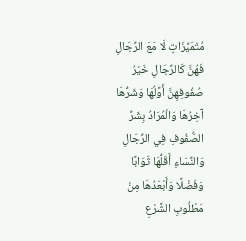مُتَمَيِّزَاتٍ لَا مَعَ الرِّجَالِ فَهُنَّ كَالرِّجَالِ خَيْرُ صُفُوفِهِنَّ أَوَّلُهَا وَشَرُّهَا آخِرُهَا وَالْمُرَادُ بِشَرِّ الصُّفُوفِ فِي الرِّجَالِ وَالنِّسَاءِ أَقَلُّهَا ثَوَابًا وَفَضْلًا وَأَبْعَدُهَا مِنْ مَطْلُوبِ الشَّرْعِ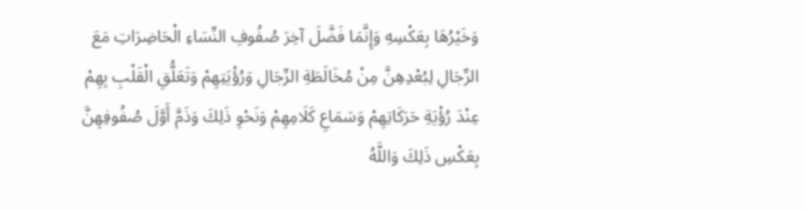وَخَيْرُهَا بِعَكْسِهِ وَإِنَّمَا فَضَّلَ آخِرَ صُفُوفِ النِّسَاءِ الْحَاضِرَاتِ مَعَ الرِّجَالِ لِبُعْدِهِنَّ مِنْ مُخَالَطَةِ الرِّجَالِ وَرُؤْيَتِهِمْ وَتَعَلُّقِ الْقَلْبِ بِهِمْ عِنْدَ رُؤْيَةِ حَرَكَاتِهِمْ وَسَمَاعِ كَلَامِهِمْ وَنَحْوِ ذَلِكَ وَذَمَّ أَوَّلَ صُفُوفِهِنَّ بِعَكْسِ ذَلِكَ وَاللَّهُ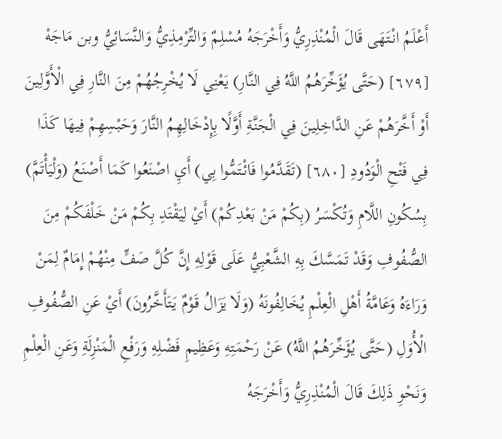أَعْلَمُ انْتَهَى قَالَ الْمُنْذِرِيُّ وَأَخْرَجَهُ مُسْلِمٌ وَالتِّرْمِذِيُّ وَالنَّسَائِيُّ وبن مَاجَهْ [٦٧٩] (حَتَّى يُؤَخِّرَهُمُ اللَّهُ فِي النَّارِ) يَعْنِي لَا يُخْرِجُهُمْ مِنَ النَّارِ فِي الْأَوَّلِينَ أَوْ أَخَّرَهُمْ عَنِ الدَّاخِلِينَ فِي الْجَنَّةِ أَوَّلًا بِإِدْخَالِهِمُ النَّارَ وَحَبْسِهِمْ فِيهَا كَذَا فِي فَتْحِ الْوَدُودِ [٦٨٠] (تَقَدَّمُوا فَائْتَمُّوا بِي) أَيِ اصْنَعُوا كَمَا أَصْنَعُ (وَلْيَأْتَمَّ) بِسُكُونِ اللَّامِ وَتُكْسَرُ (بِكُمْ مَنْ بَعْدِكُمْ) أَيْ لِيَقْتَدِ بِكُمْ مَنْ خَلْفَكُمْ مِنَ الصُّفُوفِ وَقَدْ تَمَسَّكَ بِهِ الشَّعْبِيُّ عَلَى قَوْلِهِ إِنَّ كُلَّ صَفٍّ مِنْهُمْ إِمَامٌ لِمَنْ وَرَاءَهُ وَعَامَّةُ أَهْلِ الْعِلْمِ يُخَالِفُونَهُ (وَلَا يَزَالُ قَوْمٌ يَتَأَخَّرُونَ) أَيْ عَنِ الصُّفُوفِ الْأُوَلِ (حَتَّى يُؤَخِّرَهُمُ اللَّهُ) عَنْ رَحْمَتِهِ وَعَظِيمِ فَضْلِهِ وَرَفْعِ الْمَنْزِلَةِ وَعَنِ الْعِلْمِ وَنَحْوِ ذَلِكَ قَالَ الْمُنْذِرِيُّ وَأَخْرَجَهُ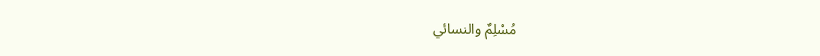مُسْلِمٌ والنسائي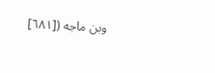وبن ماجه ([٦٨١]